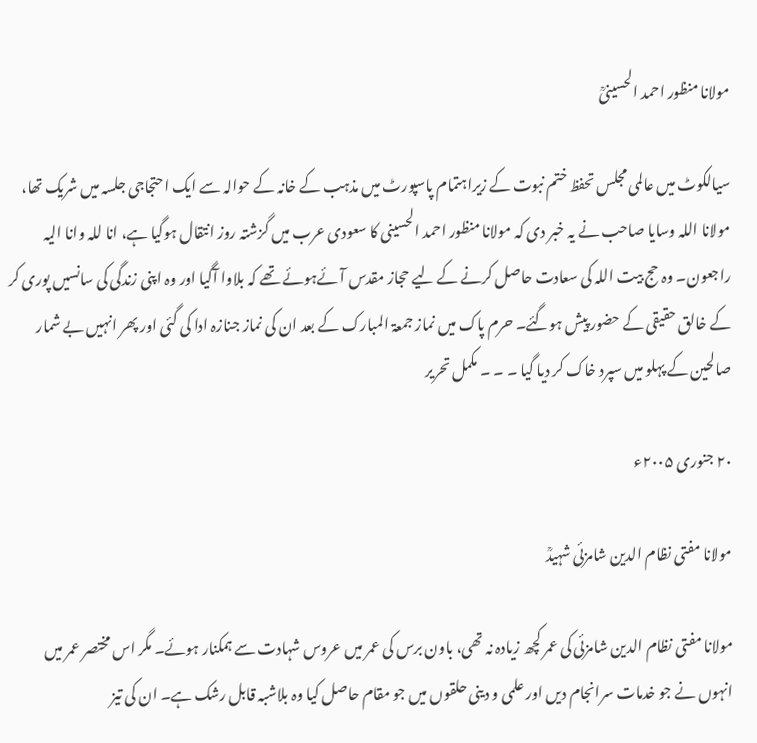مولانا منظور احمد الحسینیؒ

سیالکوٹ میں عالمی مجلس تحفظ ختم نبوت کے زیراہتمام پاسپورٹ میں مذہب کے خانہ کے حوالہ سے ایک احتجاجی جلسہ میں شریک تھا، مولانا اللہ وسایا صاحب نے یہ خبر دی کہ مولانا منظور احمد الحسینی کا سعودی عرب میں گزشتہ روز انتقال ہوگیا ہے، انا للہ وانا الیہ راجعون۔ وہ حج بیت اللہ کی سعادت حاصل کرنے کے لیے حجاز مقدس آئےہوئے تھے کہ بلاوا آگیا اور وہ اپنی زندگی کی سانسیں پوری کر کے خالق حقیقی کے حضور پیش ہوگئے۔ حرم پاک میں نماز جمعۃ المبارک کے بعد ان کی نماز جنازہ ادا کی گئی اور پھر انہیں بے شمار صالحین کے پہلو میں سپرد خاک کر دیا گیا ۔ ۔ ۔ مکمل تحریر

۲۰ جنوری ۲۰۰۵ء

مولانا مفتی نظام الدین شامزئی شہیدؒ

مولانا مفتی نظام الدین شامزئی کی عمر کچھ زیادہ نہ تھی، باون برس کی عمر میں عروس شہادت سے ہمکنار ہوئے۔ مگر اس مختصر عمر میں انہوں نے جو خدمات سرانجام دیں اور علمی و دینی حلقوں میں جو مقام حاصل کیا وہ بلاشبہ قابل رشک ہے۔ ان کی تیز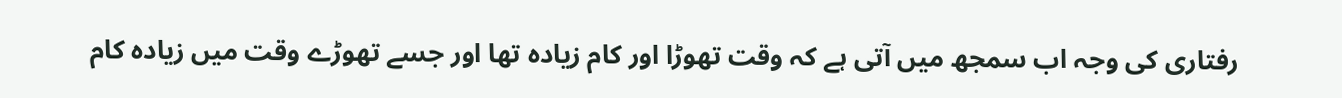رفتاری کی وجہ اب سمجھ میں آتی ہے کہ وقت تھوڑا اور کام زیادہ تھا اور جسے تھوڑے وقت میں زیادہ کام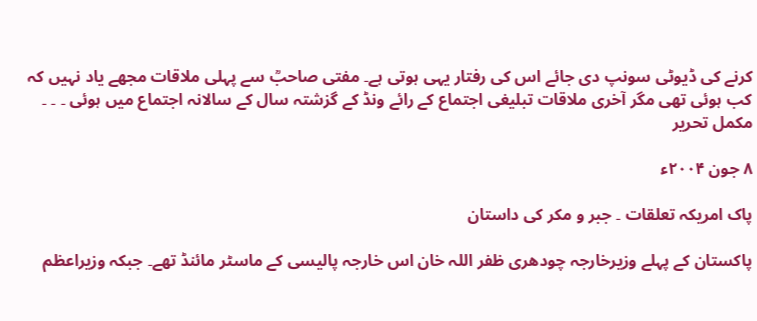کرنے کی ڈیوٹی سونپ دی جائے اس کی رفتار یہی ہوتی ہے۔ مفتی صاحبؒ سے پہلی ملاقات مجھے یاد نہیں کہ کب ہوئی تھی مگر آخری ملاقات تبلیغی اجتماع کے رائے ونڈ کے گزشتہ سال کے سالانہ اجتماع میں ہوئی ۔ ۔ ۔ مکمل تحریر

۸ جون ۲۰۰۴ء

پاک امریکہ تعلقات ۔ جبر و مکر کی داستان

پاکستان کے پہلے وزیرخارجہ چودھری ظفر اللہ خان اس خارجہ پالیسی کے ماسٹر مائنڈ تھے۔ جبکہ وزیراعظم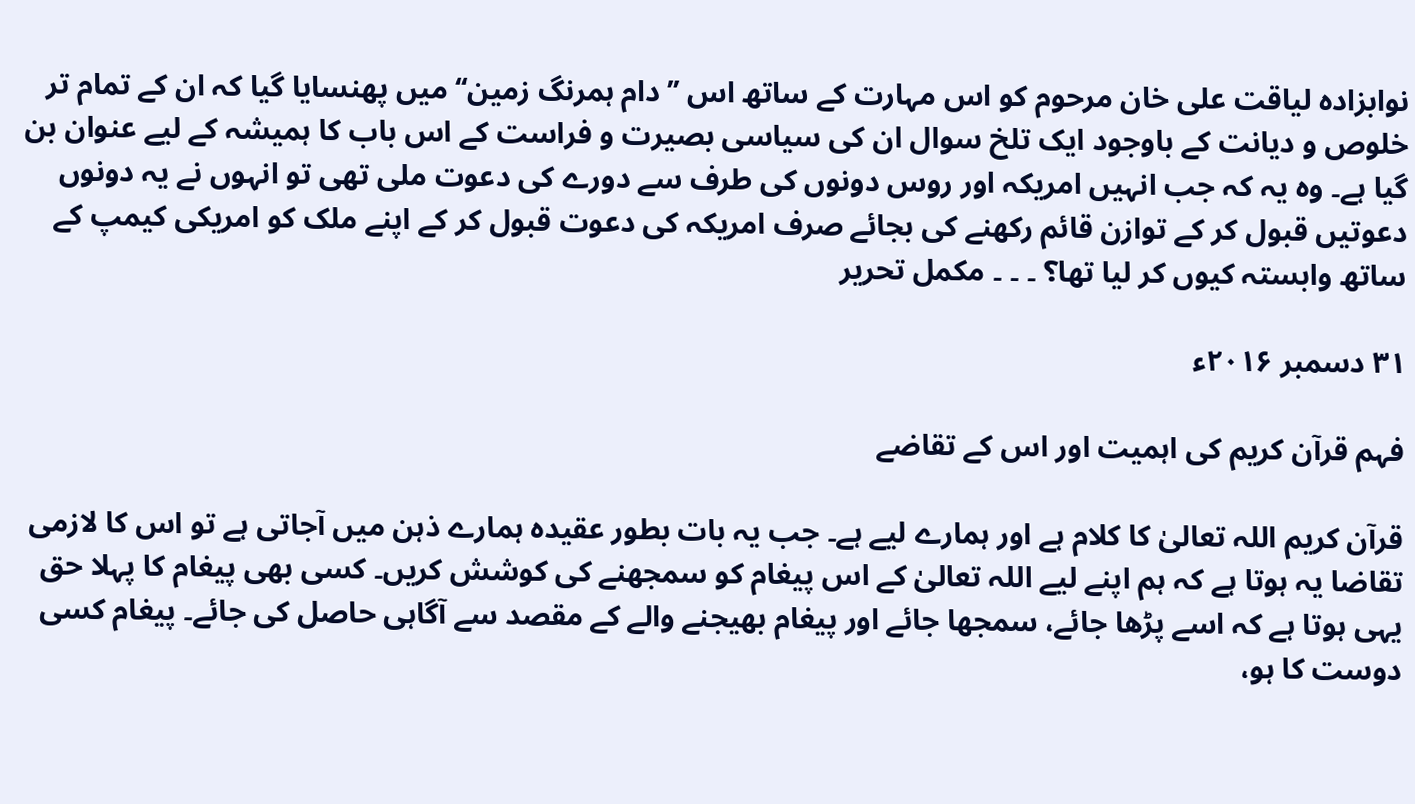نوابزادہ لیاقت علی خان مرحوم کو اس مہارت کے ساتھ اس ’’دام ہمرنگ زمین‘‘ میں پھنسایا گیا کہ ان کے تمام تر خلوص و دیانت کے باوجود ایک تلخ سوال ان کی سیاسی بصیرت و فراست کے اس باب کا ہمیشہ کے لیے عنوان بن گیا ہے۔ وہ یہ کہ جب انہیں امریکہ اور روس دونوں کی طرف سے دورے کی دعوت ملی تھی تو انہوں نے یہ دونوں دعوتیں قبول کر کے توازن قائم رکھنے کی بجائے صرف امریکہ کی دعوت قبول کر کے اپنے ملک کو امریکی کیمپ کے ساتھ وابستہ کیوں کر لیا تھا؟ ۔ ۔ ۔ مکمل تحریر

۳۱ دسمبر ۲۰۱۶ء

فہم قرآن کریم کی اہمیت اور اس کے تقاضے

قرآن کریم اللہ تعالیٰ کا کلام ہے اور ہمارے لیے ہے۔ جب یہ بات بطور عقیدہ ہمارے ذہن میں آجاتی ہے تو اس کا لازمی تقاضا یہ ہوتا ہے کہ ہم اپنے لیے اللہ تعالیٰ کے اس پیغام کو سمجھنے کی کوشش کریں۔ کسی بھی پیغام کا پہلا حق یہی ہوتا ہے کہ اسے پڑھا جائے، سمجھا جائے اور پیغام بھیجنے والے کے مقصد سے آگاہی حاصل کی جائے۔ پیغام کسی دوست کا ہو،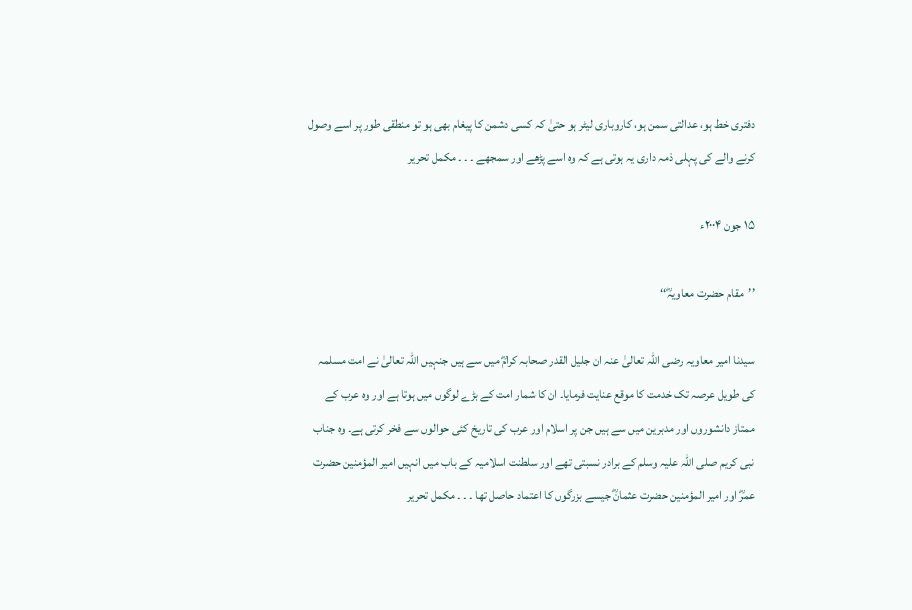دفتری خط ہو، عدالتی سمن ہو، کاروباری لیٹر ہو حتیٰ کہ کسی دشمن کا پیغام بھی ہو تو منطقی طور پر اسے وصول کرنے والے کی پہلی ذمہ داری یہ ہوتی ہے کہ وہ اسے پڑھے اور سمجھے ۔ ۔ ۔ مکمل تحریر

۱۵ جون ۲۰۰۴ء

’’مقام حضرت معاویہؓ‘‘

سیدنا امیر معاویہ رضی اللہ تعالیٰ عنہ ان جلیل القدر صحابہ کرامؓ میں سے ہیں جنہیں اللہ تعالیٰ نے امت مسلمہ کی طویل عرصہ تک خدمت کا موقع عنایت فرمایا۔ ان کا شمار امت کے بڑے لوگوں میں ہوتا ہے اور وہ عرب کے ممتاز دانشوروں اور مدبرین میں سے ہیں جن پر اسلام اور عرب کی تاریخ کئی حوالوں سے فخر کرتی ہے۔ وہ جناب نبی کریم صلی اللہ علیہ وسلم کے برادر نسبتی تھے اور سلطنت اسلامیہ کے باب میں انہیں امیر المؤمنین حضرت عمرؓ اور امیر المؤمنین حضرت عثمانؓ جیسے بزرگوں کا اعتماد حاصل تھا ۔ ۔ ۔ مکمل تحریر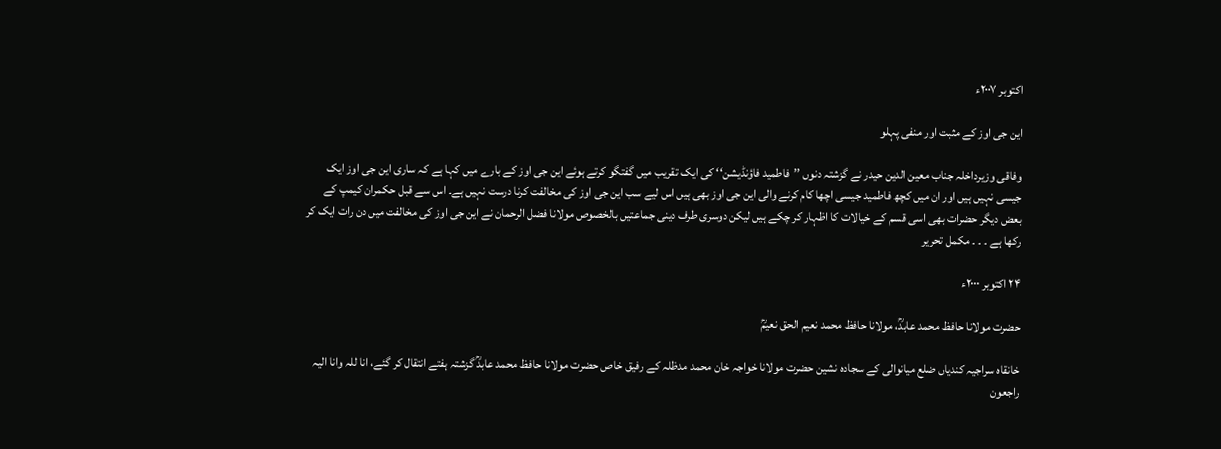اکتوبر ۲۰۰۷ء

این جی اوز کے مثبت اور منفی پہلو

وفاقی وزیرداخلہ جناب معین الدین حیدر نے گزشتہ دنوں ’’فاطمید فاؤنڈیشن‘‘ کی ایک تقریب میں گفتگو کرتے ہوئے این جی اوز کے بارے میں کہا ہے کہ ساری این جی اوز ایک جیسی نہیں ہیں اور ان میں کچھ فاطمید جیسی اچھا کام کرنے والی این جی اوز بھی ہیں اس لیے سب این جی اوز کی مخالفت کرنا درست نہیں ہے۔ اس سے قبل حکمران کیمپ کے بعض دیگر حضرات بھی اسی قسم کے خیالات کا اظہار کر چکے ہیں لیکن دوسری طرف دینی جماعتیں بالخصوص مولانا فضل الرحمان نے این جی اوز کی مخالفت میں دن رات ایک کر رکھا ہے ۔ ۔ ۔ مکمل تحریر

۲۴ اکتوبر ۲۰۰۰ء

حضرت مولانا حافظ محمد عابدؒ، مولانا حافظ محمد نعیم الحق نعیمؒ

خانقاہ سراجیہ کندیاں ضلع میانوالی کے سجادہ نشین حضرت مولانا خواجہ خان محمد مدظلہ کے رفیق خاص حضرت مولانا حافظ محمد عابدؒ گزشتہ ہفتے انتقال کر گئے، انا للہ وانا الیہ راجعون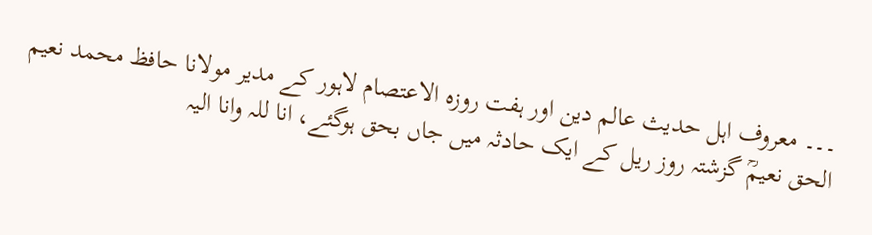۔۔۔ معروف اہل حدیث عالم دین اور ہفت روزہ الاعتصام لاہور کے مدیر مولانا حافظ محمد نعیم الحق نعیمؒ گزشتہ روز ریل کے ایک حادثہ میں جاں بحق ہوگئے، انا للہ وانا الیہ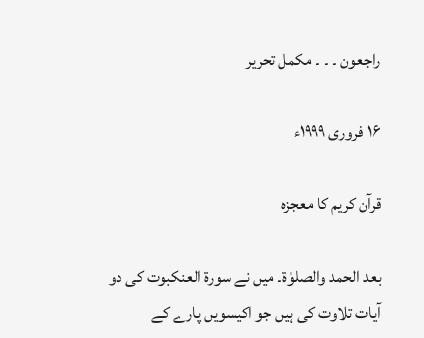راجعون ۔ ۔ ۔ مکمل تحریر

۱۶ فروری ۱۹۹۹ء

قرآن کریم کا معجزہ

بعد الحمد والصلوٰۃ۔ میں نے سورۃ العنکبوت کی دو آیات تلاوت کی ہیں جو اکیسویں پارے کے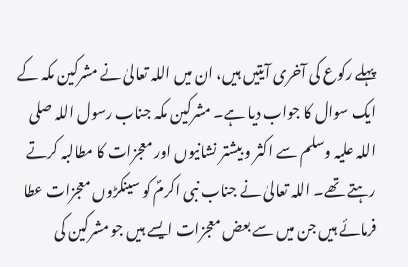پہلے رکوع کی آخری آیتیں ہیں، ان میں اللہ تعالیٰ نے مشرکین مکہ کے ایک سوال کا جواب دیا ہے۔ مشرکین مکہ جناب رسول اللہ صلی اللہ علیہ وسلم سے اکثر و بیشتر نشانیوں اور معجزات کا مطالبہ کرتے رہتے تھے۔ اللہ تعالیٰ نے جناب نبی اکرمؐ کو سینکڑوں معجزات عطا فرمائے ہیں جن میں سے بعض معجزات ایسے ہیں جو مشرکین کی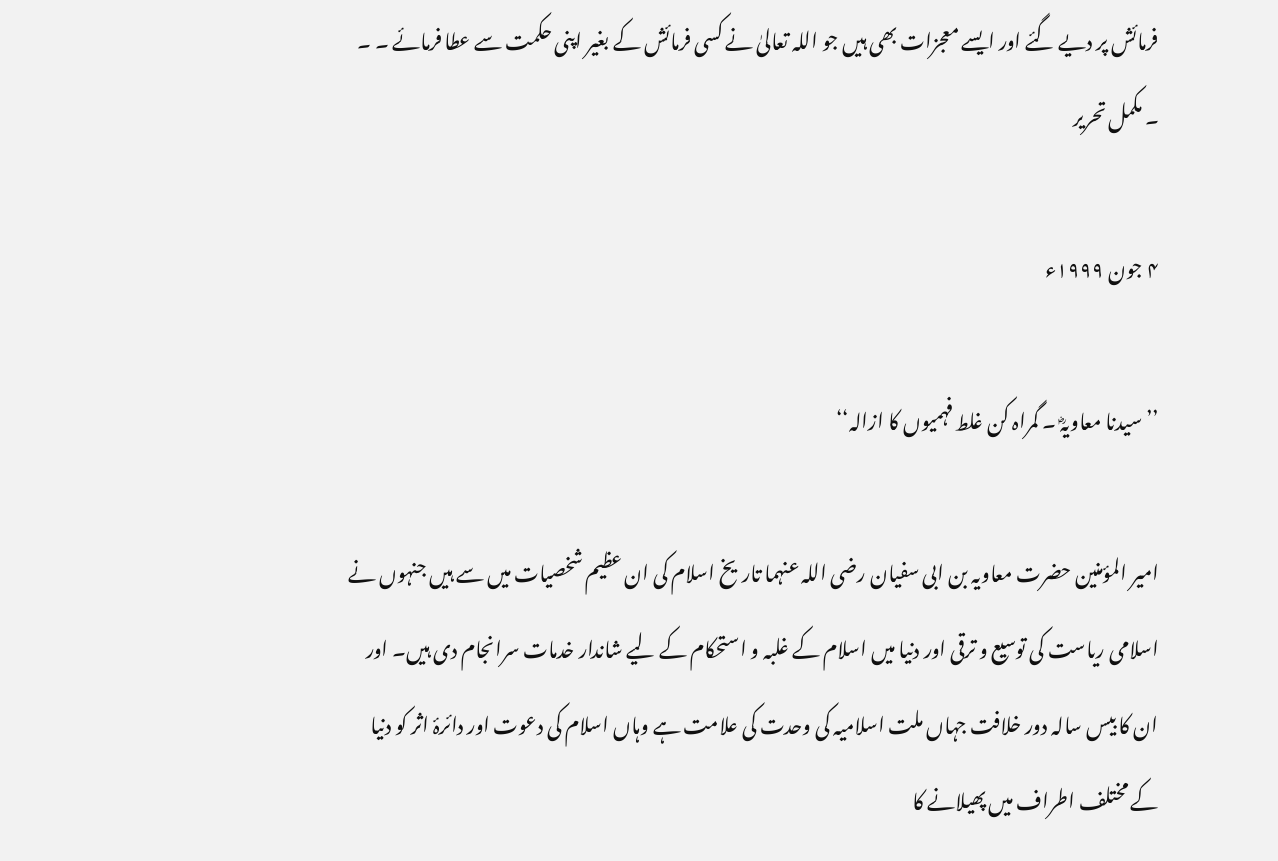فرمائش پر دیے گئے اور ایسے معجزات بھی ہیں جو اللہ تعالیٰ نے کسی فرمائش کے بغیر اپنی حکمت سے عطا فرمائے ۔ ۔ ۔ مکمل تحریر

۴ جون ۱۹۹۹ء

’’سیدنا معاویہؓ ۔ گمراہ کن غلط فہمیوں کا ازالہ‘‘

امیر المؤمنین حضرت معاویہ بن ابی سفیان رضی اللہ عنہما تاریخ اسلام کی ان عظیم شخصیات میں سے ہیں جنہوں نے اسلامی ریاست کی توسیع و ترقی اور دنیا میں اسلام کے غلبہ و استحکام کے لیے شاندار خدمات سرانجام دی ہیں۔ اور ان کا بیس سالہ دور خلافت جہاں ملت اسلامیہ کی وحدت کی علامت ہے وہاں اسلام کی دعوت اور دائرۂ اثر کو دنیا کے مختلف اطراف میں پھیلانے کا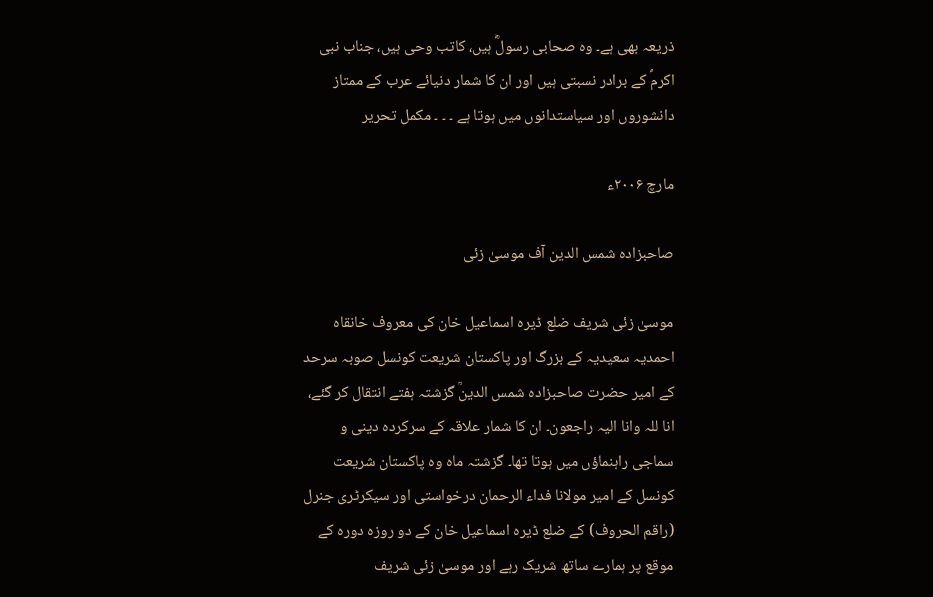ذریعہ بھی ہے۔ وہ صحابی رسولؓ ہیں، کاتب وحی ہیں، جناب نبی اکرمؐ کے برادر نسبتی ہیں اور ان کا شمار دنیائے عرب کے ممتاز دانشوروں اور سیاستدانوں میں ہوتا ہے ۔ ۔ ۔ مکمل تحریر

مارچ ۲۰۰۶ء

صاحبزادہ شمس الدین آف موسیٰ زئی

موسیٰ زئی شریف ضلع ڈیرہ اسماعیل خان کی معروف خانقاہ احمدیہ سعیدیہ کے بزرگ اور پاکستان شریعت کونسل صوبہ سرحد کے امیر حضرت صاحبزادہ شمس الدینؒ گزشتہ ہفتے انتقال کر گئے، انا للہ وانا الیہ راجعون۔ ان کا شمار علاقہ کے سرکردہ دینی و سماجی راہنماؤں میں ہوتا تھا۔ گزشتہ ماہ وہ پاکستان شریعت کونسل کے امیر مولانا فداء الرحمان درخواستی اور سیکرٹری جنرل (راقم الحروف) کے ضلع ڈیرہ اسماعیل خان کے دو روزہ دورہ کے موقع پر ہمارے ساتھ شریک رہے اور موسیٰ زئی شریف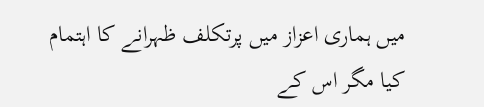میں ہماری اعزاز میں پرتکلف ظہرانے کا اہتمام کیا مگر اس کے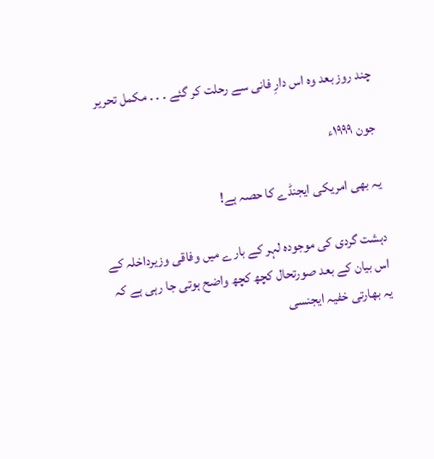چند روز بعد وہ اس دارِ فانی سے رحلت کر گئے ۔ ۔ ۔ مکمل تحریر

جون ۱۹۹۹ء

یہ بھی امریکی ایجنڈے کا حصہ ہے!

دہشت گردی کی موجودہ لہر کے بارے میں وفاقی وزیرداخلہ کے اس بیان کے بعد صورتحال کچھ کچھ واضح ہوتی جا رہی ہے کہ یہ بھارتی خفیہ ایجنسی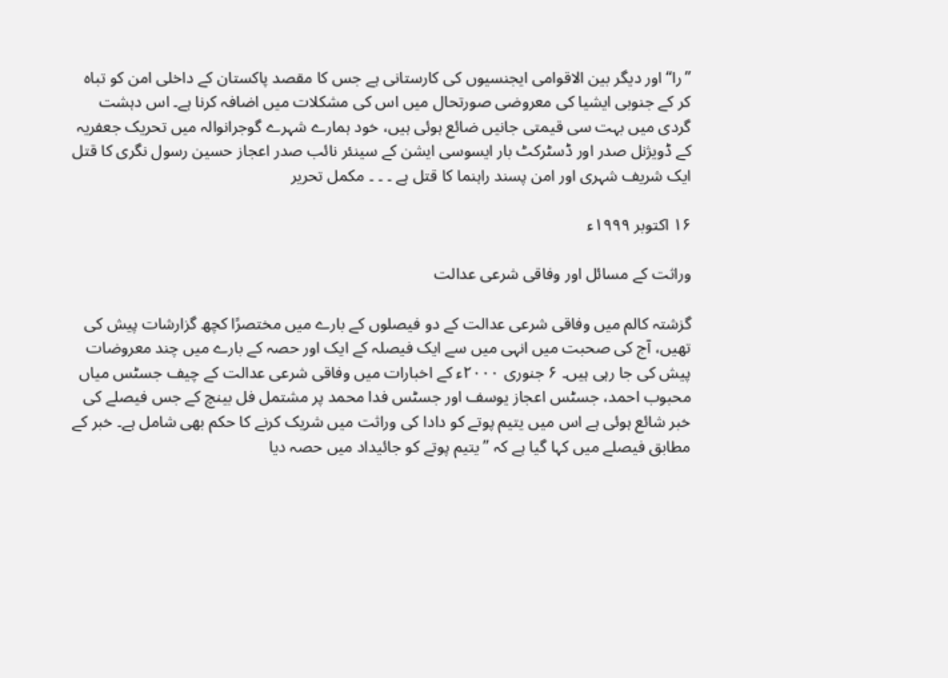’’را‘‘ اور دیگر بین الاقوامی ایجنسیوں کی کارستانی ہے جس کا مقصد پاکستان کے داخلی امن کو تباہ کر کے جنوبی ایشیا کی معروضی صورتحال میں اس کی مشکلات میں اضافہ کرنا ہے۔ اس دہشت گردی میں بہت سی قیمتی جانیں ضائع ہوئی ہیں، خود ہمارے شہرے گوجرانوالہ میں تحریک جعفریہ کے ڈویژنل صدر اور ڈسٹرکٹ بار ایسوسی ایشن کے سینئر نائب صدر اعجاز حسین رسول نگری کا قتل ایک شریف شہری اور امن پسند راہنما کا قتل ہے ۔ ۔ ۔ مکمل تحریر

۱۶ اکتوبر ۱۹۹۹ء

وراثت کے مسائل اور وفاقی شرعی عدالت

گزشتہ کالم میں وفاقی شرعی عدالت کے دو فیصلوں کے بارے میں مختصرًا کچھ گزارشات پیش کی تھیں، آج کی صحبت میں انہی میں سے ایک فیصلہ کے ایک اور حصہ کے بارے میں چند معروضات پیش کی جا رہی ہیں۔ ۶ جنوری ۲۰۰۰ء کے اخبارات میں وفاقی شرعی عدالت کے چیف جسٹس میاں محبوب احمد، جسٹس اعجاز یوسف اور جسٹس فدا محمد پر مشتمل فل بینچ کے جس فیصلے کی خبر شائع ہوئی ہے اس میں یتیم پوتے کو دادا کی وراثت میں شریک کرنے کا حکم بھی شامل ہے۔ خبر کے مطابق فیصلے میں کہا گیا ہے کہ ’’یتیم پوتے کو جائیداد میں حصہ دیا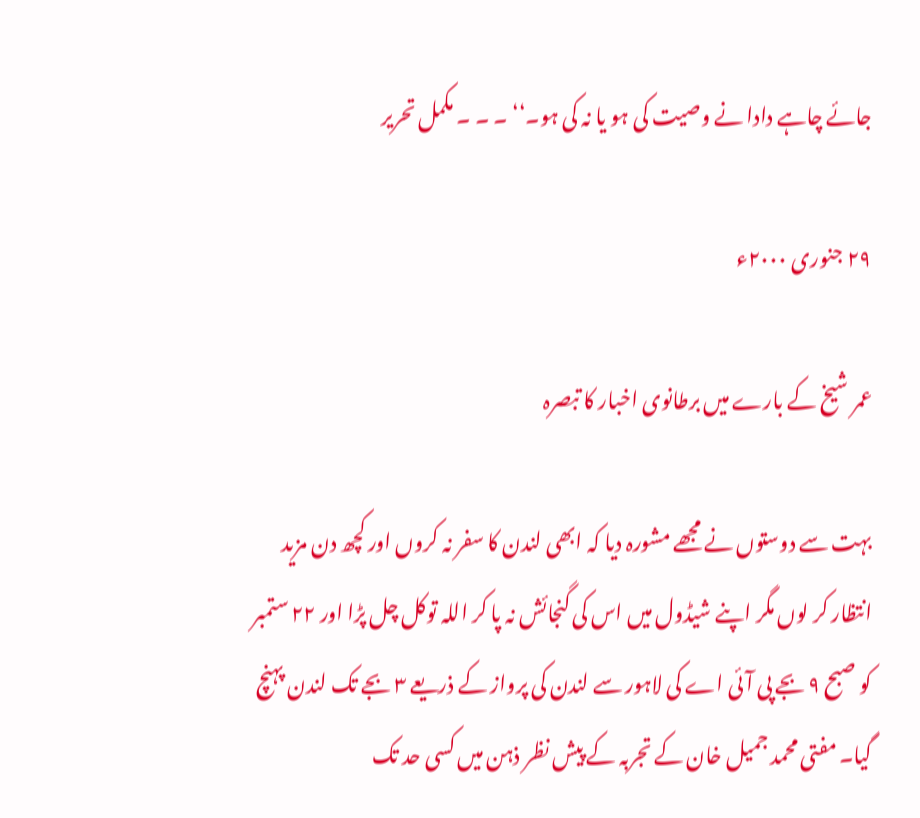جائے چاہے دادا نے وصیت کی ہو یا نہ کی ہو۔‘‘ ۔ ۔ ۔ مکمل تحریر

۲۹ جنوری ۲۰۰۰ء

عمر شیخ کے بارے میں برطانوی اخبار کا تبصرہ

بہت سے دوستوں نے مجھے مشورہ دیا کہ ابھی لندن کا سفر نہ کروں اور کچھ دن مزید انتظار کر لوں مگر اپنے شیڈول میں اس کی گنجائش نہ پا کر اللہ توکل چل پڑا اور ۲۲ ستمبر کو صبح ۹ بجے پی آئی اے کی لاہور سے لندن کی پرواز کے ذریعے ۳ بجے تک لندن پہنچ گیا۔ مفتی محمد جمیل خان کے تجربہ کے پیش نظر ذہن میں کسی حد تک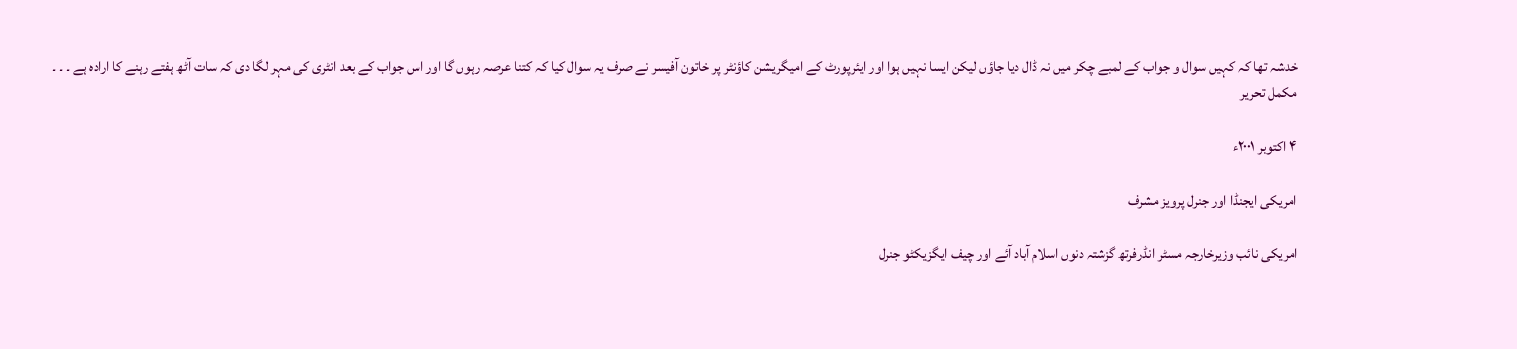خدشہ تھا کہ کہیں سوال و جواب کے لمبے چکر میں نہ ڈال دیا جاؤں لیکن ایسا نہیں ہوا اور ایئرپورٹ کے امیگریشن کاؤنٹر پر خاتون آفیسر نے صرف یہ سوال کیا کہ کتنا عرصہ رہوں گا اور اس جواب کے بعد انٹری کی مہر لگا دی کہ سات آٹھ ہفتے رہنے کا ارادہ ہے ۔ ۔ ۔ مکمل تحریر

۴ اکتوبر ۲۰۰۱ء

امریکی ایجنڈا اور جنرل پرویز مشرف

امریکی نائب وزیرخارجہ مسٹر انڈرفرتھ گزشتہ دنوں اسلام آباد آئے اور چیف ایگزیکٹو جنرل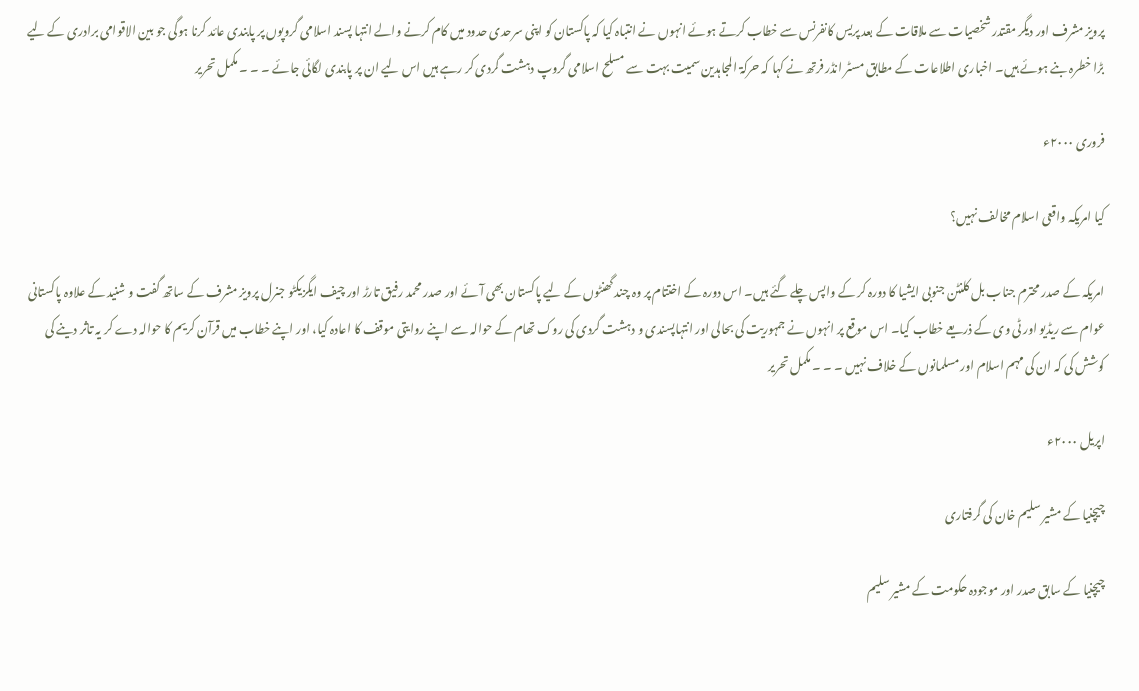پرویز مشرف اور دیگر مقتدر شخصیات سے ملاقات کے بعد پریس کانفرنس سے خطاب کرتے ہوئے انہوں نے انتباہ کیا کہ پاکستان کو اپنی سرحدی حدود میں کام کرنے والے انتہا پسند اسلامی گروپوں پر پابندی عائد کرنا ہوگی جو بین الاقوامی برادری کے لیے بڑا خطرہ بنے ہوئے ہیں۔ اخباری اطلاعات کے مطابق مسٹر انڈر فرتھ نے کہا کہ حرکۃ المجاہدین سمیت بہت سے مسلح اسلامی گروپ دہشت گردی کر رہے ہیں اس لیے ان پر پابندی لگائی جائے ۔ ۔ ۔ مکمل تحریر

فروری ۲۰۰۰ء

کیا امریکہ واقعی اسلام مخالف نہیں؟

امریکہ کے صدر محترم جناب بل کلنٹن جنوبی ایشیا کا دورہ کر کے واپس چلے گئے ہیں۔ اس دورہ کے اختتام پر وہ چند گھنٹوں کے لیے پاکستان بھی آئے اور صدر محمد رفیق تارڑ اور چیف ایگزیکٹو جنرل پرویز مشرف کے ساتھ گفت و شنید کے علاوہ پاکستانی عوام سے ریڈیو اور ٹی وی کے ذریعے خطاب کیا۔ اس موقع پر انہوں نے جمہوریت کی بحالی اور انتہاپسندی و دہشت گردی کی روک تھام کے حوالہ سے اپنے روایتی موقف کا اعادہ کیا، اور اپنے خطاب میں قرآن کریم کا حوالہ دے کر یہ تاثر دینے کی کوشش کی کہ ان کی مہم اسلام اور مسلمانوں کے خلاف نہیں ۔ ۔ ۔ مکمل تحریر

اپریل ۲۰۰۰ء

چیچنیا کے مشیر سلیم خان کی گرفتاری

چیچنیا کے سابق صدر اور موجودہ حکومت کے مشیر سلیم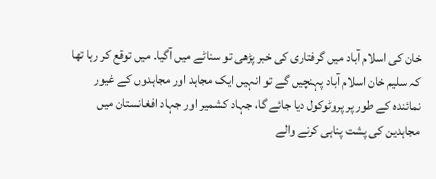خان کی اسلام آباد میں گرفتاری کی خبر پڑھی تو سناٹے میں آگیا۔ میں توقع کر رہا تھا کہ سلیم خان اسلام آباد پہنچیں گے تو انہیں ایک مجاہد اور مجاہدوں کے غیور نمائندہ کے طور پر پروٹوکول دیا جائے گا، جہاد کشمیر اور جہاد افغانستان میں مجاہدین کی پشت پناہی کرنے والے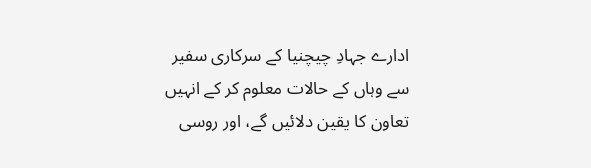ادارے جہادِ چیچنیا کے سرکاری سفیر سے وہاں کے حالات معلوم کر کے انہیں تعاون کا یقین دلائیں گے، اور روسی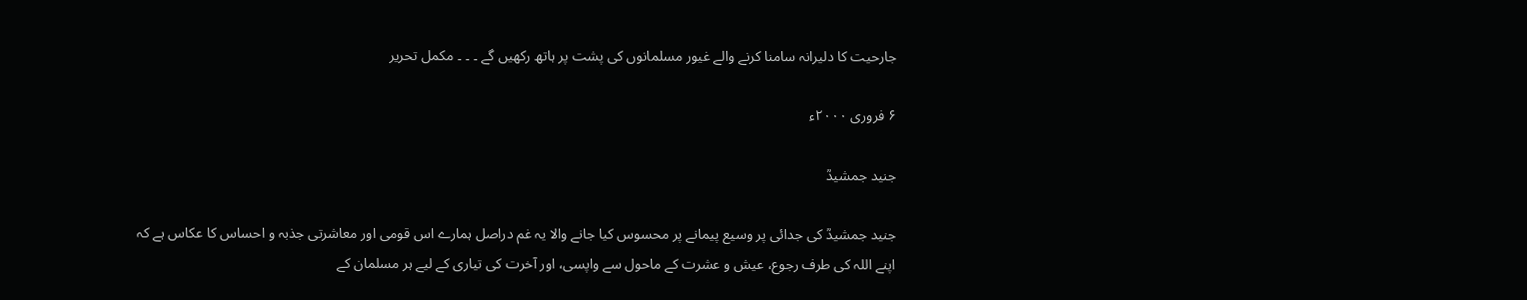جارحیت کا دلیرانہ سامنا کرنے والے غیور مسلمانوں کی پشت پر ہاتھ رکھیں گے ۔ ۔ ۔ مکمل تحریر

۶ فروری ۲۰۰۰ء

جنید جمشیدؒ

جنید جمشیدؒ کی جدائی پر وسیع پیمانے پر محسوس کیا جانے والا یہ غم دراصل ہمارے اس قومی اور معاشرتی جذبہ و احساس کا عکاس ہے کہ اپنے اللہ کی طرف رجوع، عیش و عشرت کے ماحول سے واپسی، اور آخرت کی تیاری کے لیے ہر مسلمان کے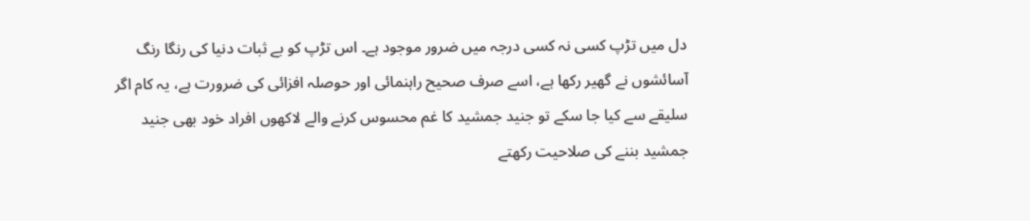دل میں تڑپ کسی نہ کسی درجہ میں ضرور موجود ہے۔ اس تڑپ کو بے ثبات دنیا کی رنگا رنگ آسائشوں نے گھیر رکھا ہے، اسے صرف صحیح راہنمائی اور حوصلہ افزائی کی ضرورت ہے، یہ کام اگر سلیقے سے کیا جا سکے تو جنید جمشید کا غم محسوس کرنے والے لاکھوں افراد خود بھی جنید جمشید بننے کی صلاحیت رکھتے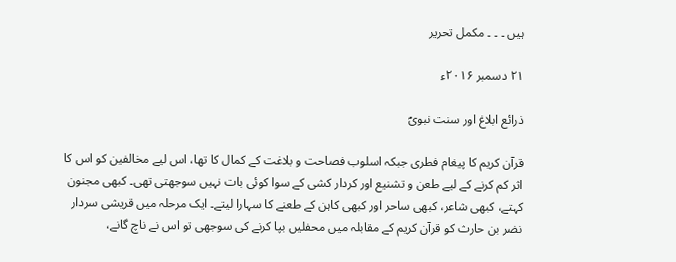ہیں ۔ ۔ ۔ مکمل تحریر

۲۱ دسمبر ۲۰۱۶ء

ذرائع ابلاغ اور سنت نبویؐ

قرآن کریم کا پیغام فطری جبکہ اسلوب فصاحت و بلاغت کے کمال کا تھا، اس لیے مخالفین کو اس کا اثر کم کرنے کے لیے طعن و تشنیع اور کردار کشی کے سوا کوئی بات نہیں سوجھتی تھی۔ کبھی مجنون کہتے، کبھی شاعر، کبھی ساحر اور کبھی کاہن کے طعنے کا سہارا لیتے۔ ایک مرحلہ میں قریشی سردار نضر بن حارث کو قرآن کریم کے مقابلہ میں محفلیں بپا کرنے کی سوجھی تو اس نے ناچ گانے،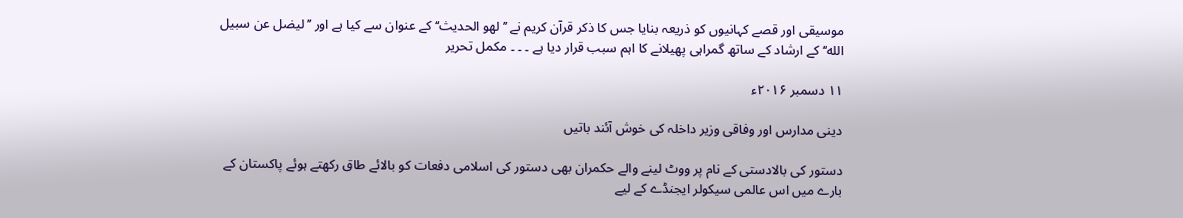موسیقی اور قصے کہانیوں کو ذریعہ بنایا جس کا ذکر قرآن کریم نے ’’لھو الحدیث‘‘ کے عنوان سے کیا ہے اور ’’لیضل عن سبیل اللە‘‘ کے ارشاد کے ساتھ گمراہی پھیلانے کا اہم سبب قرار دیا ہے ۔ ۔ ۔ مکمل تحریر

۱۱ دسمبر ۲۰۱۶ء

دینی مدارس اور وفاقی وزیر داخلہ کی خوش آئند باتیں

دستور کی بالادستی کے نام پر ووٹ لینے والے حکمران بھی دستور کی اسلامی دفعات کو بالائے طاق رکھتے ہوئے پاکستان کے بارے میں اس عالمی سیکولر ایجنڈے کے لیے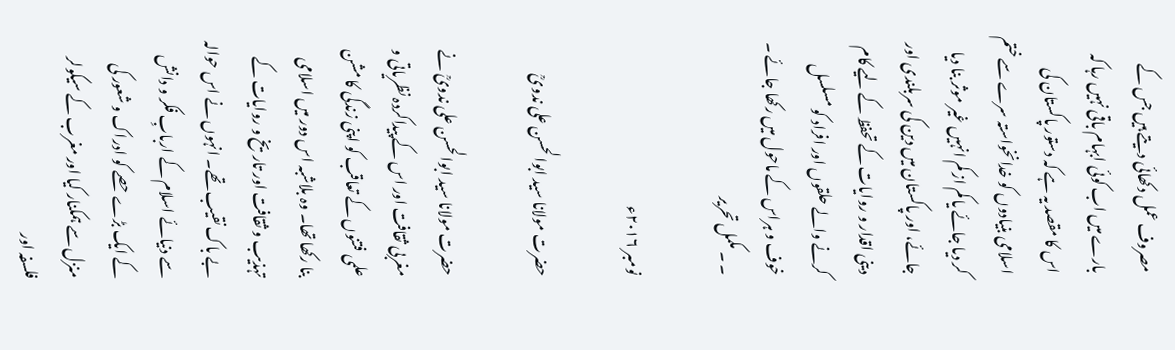مصروف عمل دکھائی دیتے ہیں جس کے بارے میں اب کوئی ابہام باقی نہیں رہا کہ اس کا مقصد یہ ہے کہ دستور پاکستان کی اسلامی بنیادوں کو خدانخواستہ سرے سے ختم کر دیا جائے یا کم از کم انہیں غیر موثر بنا دیا جائے، اور پاکستان میں دین کی سربلندی اور دینی اقدار و روایات کے تحفظ کے لیے کام کرنے والے حلقوں اور افراد کو مسلسل خوف و ہراس کے ماحول میں رکھا جائے ۔ ۔ ۔ مکمل تحریر

نومبر ۲۰۱۶ء

حضرت مولانا سید ابوالحسن علی ندویؒ

حضرت مولانا سید ابوالحسن علی ندویؒ نے مغربی ثقافت اور اس کے پیداکردہ نظریاتی و علمی فتنوں کے تعاقب کو اپنی زندگی کا مشن بنا رکھا تھا۔ وہ بلاشبہ اس دور میں اسلامی تہذیب و ثقافت اور تاریخ و روایات کے بے باک نقیب تھے۔ انہوں نے اس حوالہ سے دنیائے اسلام کے اربابِ فکر و دانش کے ایک بڑے حصے کو ادراک و شعور کی منزل سے ہمکنار کیا اور مغرب کے سیکولر فلسفہ اور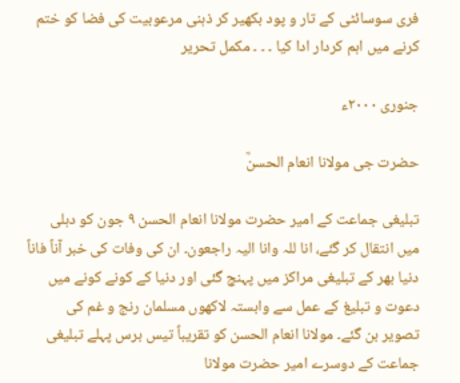فری سوسائٹی کے تار و پود بکھیر کر ذہنی مرعوبیت کی فضا کو ختم کرنے میں اہم کردار ادا کیا ۔ ۔ ۔ مکمل تحریر

جنوری ۲۰۰۰ء

حضرت جی مولانا انعام الحسنؒ

تبلیغی جماعت کے امیر حضرت مولانا انعام الحسن ۹ جون کو دہلی میں انتقال کر گئے، انا للہ وانا الیہ راجعون۔ ان کی وفات کی خبر آناً فاناً دنیا بھر کے تبلیغی مراکز میں پہنچ گئی اور دنیا کے کونے کونے میں دعوت و تبلیغ کے عمل سے وابستہ لاکھوں مسلمان رنج و غم کی تصویر بن گئے۔ مولانا انعام الحسن کو تقریباً تیس برس پہلے تبلیغی جماعت کے دوسرے امیر حضرت مولانا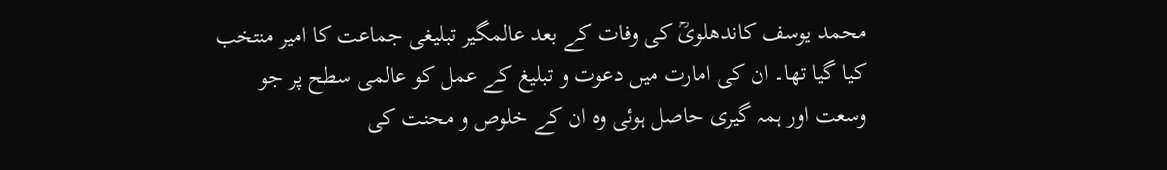محمد یوسف کاندھلویؒ کی وفات کے بعد عالمگیر تبلیغی جماعت کا امیر منتخب کیا گیا تھا۔ ان کی امارت میں دعوت و تبلیغ کے عمل کو عالمی سطح پر جو وسعت اور ہمہ گیری حاصل ہوئی وہ ان کے خلوص و محنت کی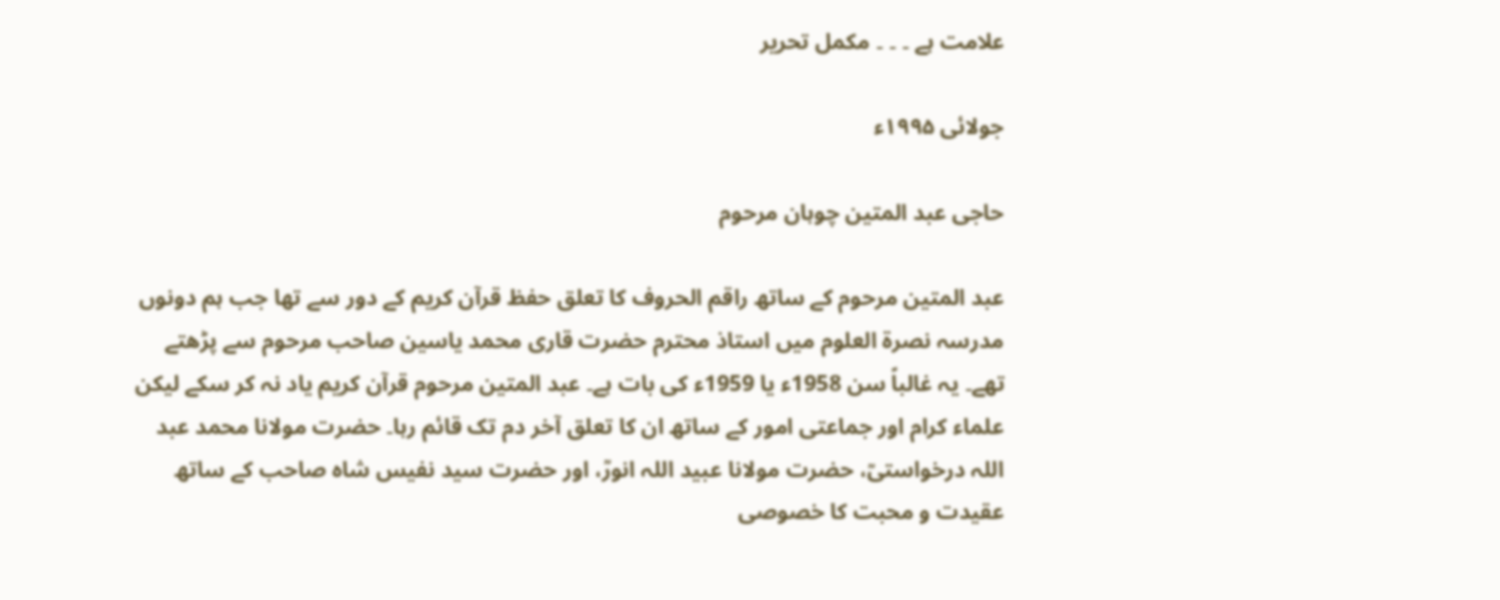علامت ہے ۔ ۔ ۔ مکمل تحریر

جولائی ۱۹۹۵ء

حاجی عبد المتین چوہان مرحوم

عبد المتین مرحوم کے ساتھ راقم الحروف کا تعلق حفظ قرآن کریم کے دور سے تھا جب ہم دونوں مدرسہ نصرۃ العلوم میں استاذ محترم حضرت قاری محمد یاسین صاحب مرحوم سے پڑھتے تھے۔ یہ غالباً سن 1958ء یا 1959ء کی بات ہے۔ عبد المتین مرحوم قرآن کریم یاد نہ کر سکے لیکن علماء کرام اور جماعتی امور کے ساتھ ان کا تعلق آخر دم تک قائم رہا۔ حضرت مولانا محمد عبد اللہ درخواستیؒ، حضرت مولانا عبید اللہ انورؒ، اور حضرت سید نفیس شاہ صاحب کے ساتھ عقیدت و محبت کا خصوصی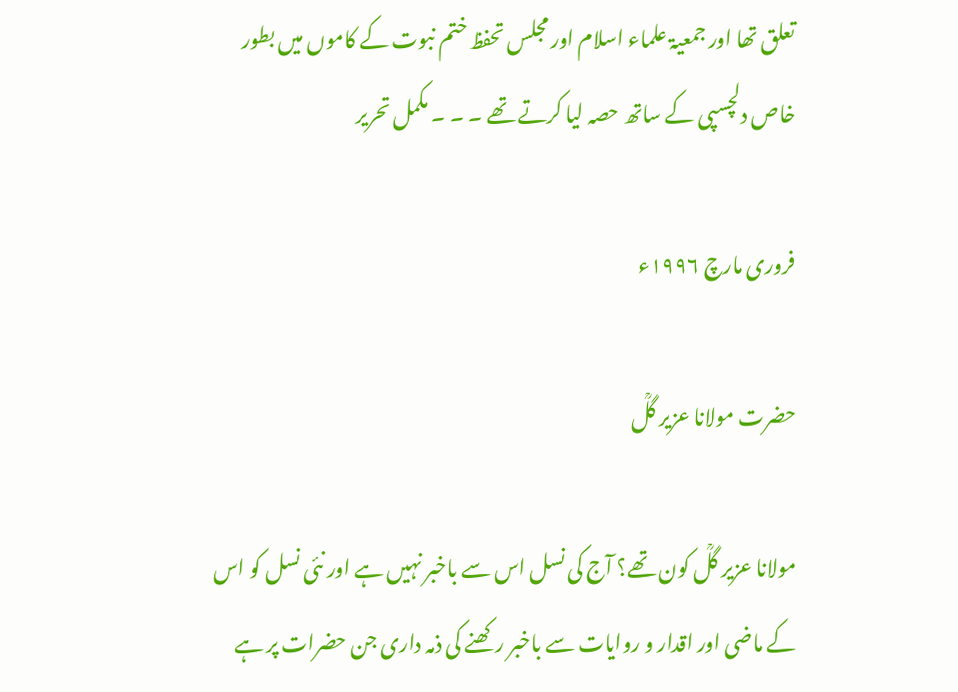تعلق تھا اور جمعیۃ علماء اسلام اور مجلس تحفظ ختم نبوت کے کاموں میں بطور خاص دلچسپی کے ساتھ حصہ لیا کرتے تھے ۔ ۔ ۔ مکمل تحریر

فروری مارچ ۱۹۹۶ء

حضرت مولانا عزیر گلؒ

مولانا عزیر گلؒ کون تھے؟ آج کی نسل اس سے باخبر نہیں ہے اور نئی نسل کو اس کے ماضی اور اقدار و روایات سے باخبر رکھنے کی ذمہ داری جن حضرات پر ہے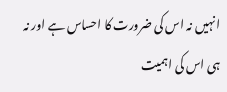انہیں نہ اس کی ضرورت کا احساس ہے اور نہ ہی اس کی اہمیت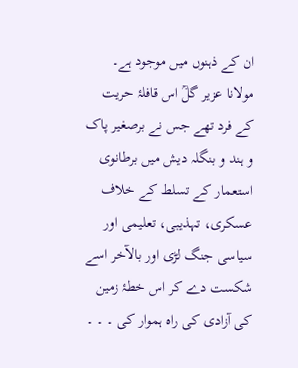ان کے ذہنوں میں موجود ہے۔ مولانا عزیر گلؒ اس قافلۂ حریت کے فرد تھے جس نے برصغیر پاک و ہند و بنگلہ دیش میں برطانوی استعمار کے تسلط کے خلاف عسکری، تہذیبی، تعلیمی اور سیاسی جنگ لڑی اور بالآخر اسے شکست دے کر اس خطۂ زمین کی آزادی کی راہ ہموار کی ۔ ۔ ۔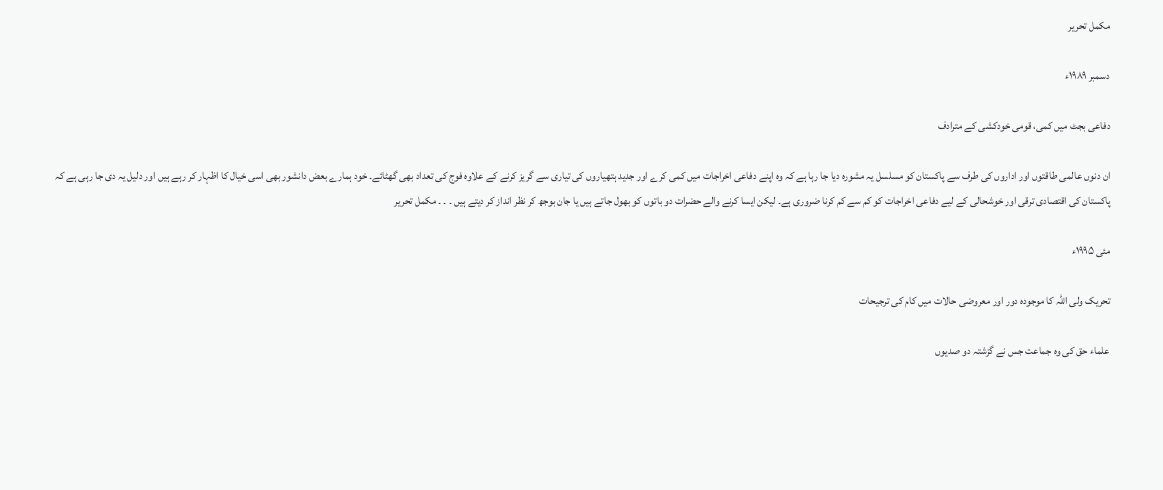مکمل تحریر

دسمبر ۱۹۸۹ء

دفاعی بجٹ میں کمی، قومی خودکشی کے مترادف

ان دنوں عالمی طاقتوں اور اداروں کی طرف سے پاکستان کو مسلسل یہ مشورہ دیا جا رہا ہے کہ وہ اپنے دفاعی اخراجات میں کمی کرے اور جدید ہتھیاروں کی تیاری سے گریز کرنے کے علاوہ فوج کی تعداد بھی گھٹائے۔ خود ہمارے بعض دانشور بھی اسی خیال کا اظہار کر رہے ہیں اور دلیل یہ دی جا رہی ہے کہ پاکستان کی اقتصادی ترقی اور خوشحالی کے لیے دفاعی اخراجات کو کم سے کم کرنا ضروری ہے۔ لیکن ایسا کرنے والے حضرات دو باتوں کو بھول جاتے ہیں یا جان بوجھ کر نظر انداز کر دیتے ہیں ۔ ۔ ۔ مکمل تحریر

مئی ۱۹۹۵ء

تحریک ولی اللہ کا موجودہ دور اور معروضی حالات میں کام کی ترجیحات

علماء حق کی وہ جماعت جس نے گزشتہ دو صدیوں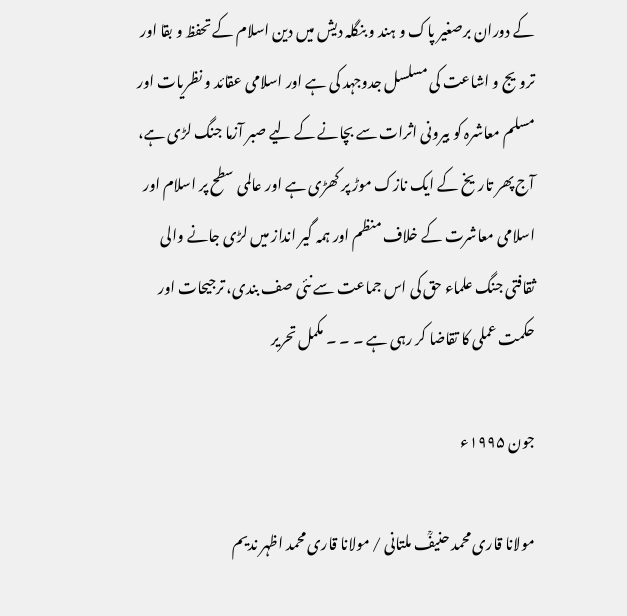کے دوران برصغیر پاک و ہند و بنگلہ دیش میں دین اسلام کے تحفظ و بقا اور ترویج و اشاعت کی مسلسل جدوجہد کی ہے اور اسلامی عقائد و نظریات اور مسلم معاشرہ کو بیرونی اثرات سے بچانے کے لیے صبر آزما جنگ لڑی ہے، آج پھر تاریخ کے ایک نازک موڑ پر کھڑی ہے اور عالمی سطح پر اسلام اور اسلامی معاشرت کے خلاف منظم اور ہمہ گیر انداز میں لڑی جانے والی ثقافتی جنگ علماء حق کی اس جماعت سے نئی صف بندی، ترجیحات اور حکمت عملی کا تقاضا کر رہی ہے ۔ ۔ ۔ مکمل تحریر

جون ۱۹۹۵ء

مولانا قاری محمد حنیفؒ ملتانی / مولانا قاری محمد اظہر ندیم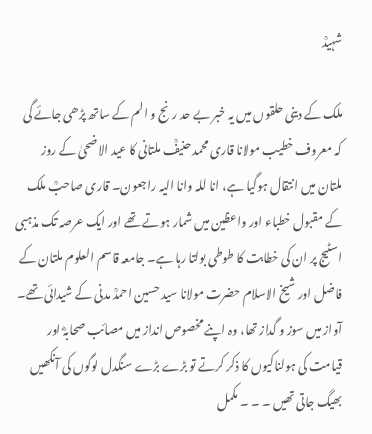شہیدؒ

ملک کے دینی حلقوں میں یہ خبر بے حد رنج و الم کے ساتھ پڑھی جائے گی کہ معروف خطیب مولانا قاری محمد حنیفؒ ملتانی کا عید الاضحیٰ کے روز ملتان میں انتقال ہوگیا ہے، انا للہ وانا الیہ راجعون۔ قاری صاحبؒ ملک کے مقبول خطباء اور واعظین میں شمار ہوتے تھے اور ایک عرصہ تک مذہبی اسٹیج پر ان کی خطابت کا طوطی بولتا رہا ہے۔ جامعہ قاسم العلوم ملتان کے فاضل اور شیخ الاسلام حضرت مولانا سید حسین احمدؒ مدنی کے شیدائی تھے۔ آواز میں سوز و گداز تھا، وہ اپنے مخصوص انداز میں مصائب صحابہؓ اور قیامت کی ہولناکیوں کا ذکر کرتے تو بڑے بڑے سنگدل لوگوں کی آنکھیں بھیگ جاتی تھیں ۔ ۔ ۔ مکمل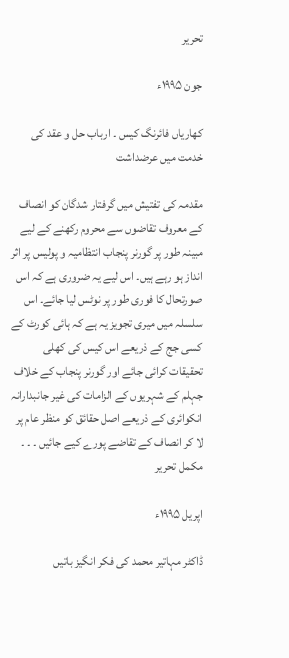تحریر

جون ۱۹۹۵ء

کھاریاں فائرنگ کیس ۔ ارباب حل و عقد کی خدمت میں عرضداشت

مقدمہ کی تفتیش میں گرفتار شدگان کو انصاف کے معروف تقاضوں سے محروم رکھنے کے لیے مبینہ طور پر گورنر پنجاب انتظامیہ و پولیس پر اثر انداز ہو رہے ہیں۔ اس لیے یہ ضروری ہے کہ اس صورتحال کا فوری طور پر نوٹس لیا جائے۔ اس سلسلہ میں میری تجویز یہ ہے کہ ہائی کورٹ کے کسی جج کے ذریعے اس کیس کی کھلی تحقیقات کرائی جائے اور گورنر پنجاب کے خلاف جہلم کے شہریوں کے الزامات کی غیر جانبدارانہ انکوائری کے ذریعے اصل حقائق کو منظر عام پر لا کر انصاف کے تقاضے پورے کیے جائیں ۔ ۔ ۔ مکمل تحریر

اپریل ۱۹۹۵ء

ڈاکٹر مہاتیر محمد کی فکر انگیز باتیں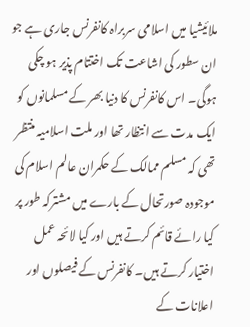ملائیشیا میں اسلامی سربراہ کانفرنس جاری ہے جو ان سطور کی اشاعت تک اختتام پذیر ہو چکی ہوگی۔ اس کانفرنس کا دنیا بھر کے مسلمانوں کو ایک مدت سے انتظار تھا اور ملت اسلامیہ منتظر تھی کہ مسلم ممالک کے حکمران عالم اسلام کی موجودہ صورتحال کے بارے میں مشترکہ طور پر کیا رائے قائم کرتے ہیں اور کیا لائحہ عمل اختیار کرتے ہیں۔ کانفرنس کے فیصلوں اور اعلانات کے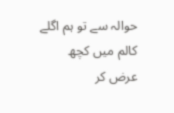حوالہ سے تو ہم اگلے کالم میں کچھ عرض کر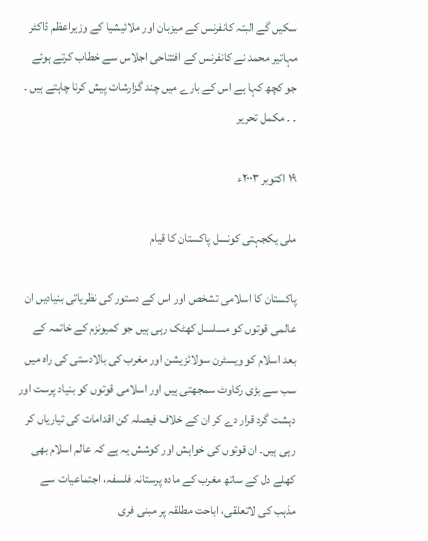سکیں گے البتہ کانفرنس کے میزبان اور ملائیشیا کے وزیراعظم ڈاکٹر مہاتیر محمد نے کانفرنس کے افتتاحی اجلاس سے خطاب کرتے ہوئے جو کچھ کہا ہے اس کے بارے میں چند گزارشات پیش کرنا چاہتے ہیں ۔ ۔ ۔ مکمل تحریر

۱۹ اکتوبر ۲۰۰۳ء

ملی یکجہتی کونسل پاکستان کا قیام

پاکستان کا اسلامی تشخص اور اس کے دستور کی نظریاتی بنیادیں ان عالمی قوتوں کو مسلسل کھٹک رہی ہیں جو کمیونزم کے خاتمہ کے بعد اسلام کو ویسٹرن سولائزیشن اور مغرب کی بالادستی کی راہ میں سب سے بڑی رکاوٹ سمجھتی ہیں اور اسلامی قوتوں کو بنیاد پرست اور دہشت گرد قرار دے کر ان کے خلاف فیصلہ کن اقدامات کی تیاریاں کر رہی ہیں۔ ان قوتوں کی خواہش اور کوشش یہ ہے کہ عالم اسلام بھی کھلے دل کے ساتھ مغرب کے مادہ پرستانہ فلسفہ، اجتماعیات سے مذہب کی لاتعلقی، اباحت مطلقہ پر مبنی فری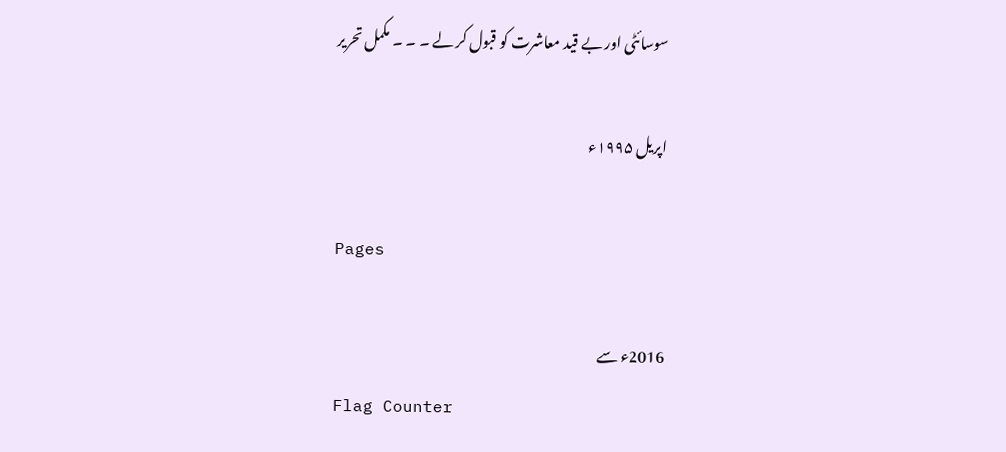سوسائٹی اور بے قید معاشرت کو قبول کر لے ۔ ۔ ۔ مکمل تحریر

اپریل ۱۹۹۵ء

Pages

2016ء سے
Flag Counter